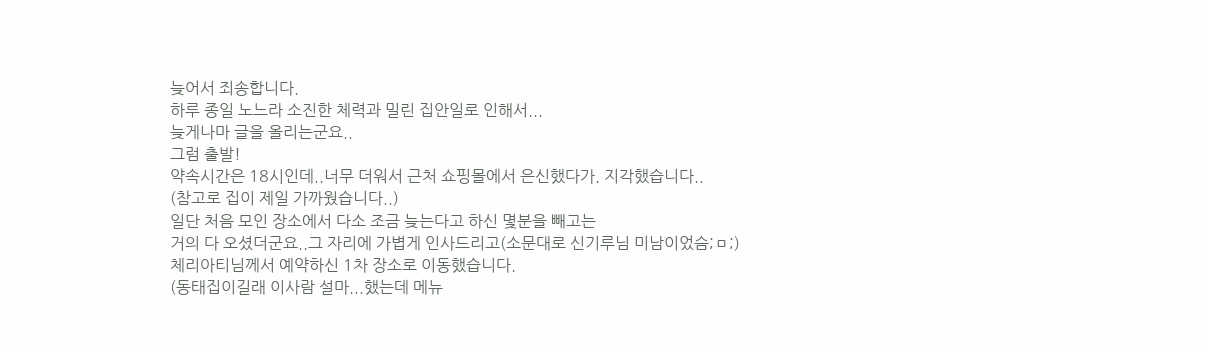늦어서 죄송합니다.
하루 종일 노느라 소진한 체력과 밀린 집안일로 인해서...
늦게나마 글을 올리는군요..
그럼 출발!
약속시간은 18시인데..너무 더워서 근처 쇼핑몰에서 은신했다가. 지각했습니다..
(참고로 집이 제일 가까웠습니다..)
일단 처음 모인 장소에서 다소 조금 늦는다고 하신 몇분을 빼고는
거의 다 오셨더군요..그 자리에 가볍게 인사드리고(소문대로 신기루님 미남이었슴;ㅁ;)
체리아티님께서 예약하신 1차 장소로 이동했습니다.
(동태집이길래 이사람 설마...했는데 메뉴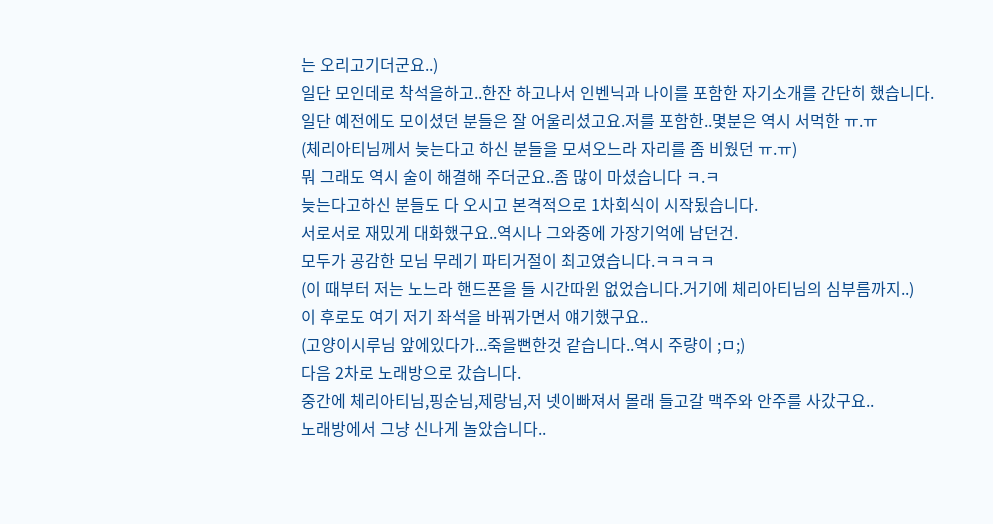는 오리고기더군요..)
일단 모인데로 착석을하고..한잔 하고나서 인벤닉과 나이를 포함한 자기소개를 간단히 했습니다.
일단 예전에도 모이셨던 분들은 잘 어울리셨고요.저를 포함한..몇분은 역시 서먹한 ㅠ.ㅠ
(체리아티님께서 늦는다고 하신 분들을 모셔오느라 자리를 좀 비웠던 ㅠ.ㅠ)
뭐 그래도 역시 술이 해결해 주더군요..좀 많이 마셨습니다 ㅋ.ㅋ
늦는다고하신 분들도 다 오시고 본격적으로 1차회식이 시작됬습니다.
서로서로 재밌게 대화했구요..역시나 그와중에 가장기억에 남던건.
모두가 공감한 모님 무레기 파티거절이 최고였습니다.ㅋㅋㅋㅋ
(이 때부터 저는 노느라 핸드폰을 들 시간따윈 없었습니다.거기에 체리아티님의 심부름까지..)
이 후로도 여기 저기 좌석을 바꿔가면서 얘기했구요..
(고양이시루님 앞에있다가...죽을뻔한것 같습니다..역시 주량이 ;ㅁ;)
다음 2차로 노래방으로 갔습니다.
중간에 체리아티님,핑순님,제랑님,저 넷이빠져서 몰래 들고갈 맥주와 안주를 사갔구요..
노래방에서 그냥 신나게 놀았습니다..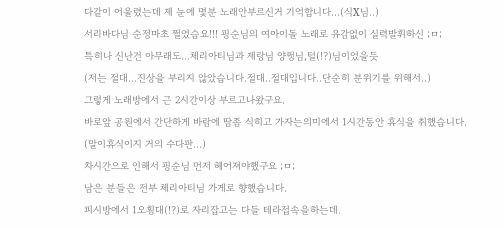다같이 어울렸는데 제 눈에 몇분 노래안부르신거 기억합니다...(식X님..)
서리바다님 순정마초 쩔었슴요!!! 핑순님의 여아이돌 노래로 유감없이 실력발휘하신 ;ㅁ;
특히나 신난건 아무래도...체리아티님과 제랑님 양쩡님,털(!?)님이었을듯
(저는 절대...진상을 부리지 않았습니다.절대..절대입니다..단순히 분위기를 위해서..)
그렇게 노래방에서 근 2시간이상 부르고나왔구요.
바로앞 공원에서 간단하게 바람에 땀좀 식히고 가자는의미에서 1시간동안 휴식을 취했습니다.
(말이휴식이지 거의 수다판...)
차시간으로 인해서 핑순님 먼저 헤어져야했구요 ;ㅁ;
남은 분들은 전부 체리아티님 가게로 향했습니다.
피시방에서 1오횡대(!?)로 자리잡고는 다들 테라접속을하는데.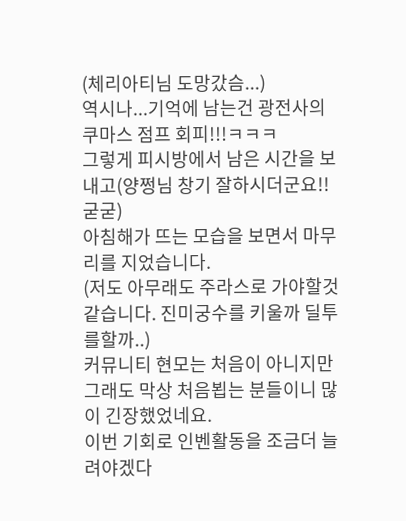(체리아티님 도망갔슴...)
역시나...기억에 남는건 광전사의 쿠마스 점프 회피!!!ㅋㅋㅋ
그렇게 피시방에서 남은 시간을 보내고(양쩡님 창기 잘하시더군요!!굳굳)
아침해가 뜨는 모습을 보면서 마무리를 지었습니다.
(저도 아무래도 주라스로 가야할것 같습니다. 진미궁수를 키울까 딜투를할까..)
커뮤니티 현모는 처음이 아니지만 그래도 막상 처음뵙는 분들이니 많이 긴장했었네요.
이번 기회로 인벤활동을 조금더 늘려야겠다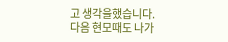고 생각을했습니다.
다음 현모때도 나가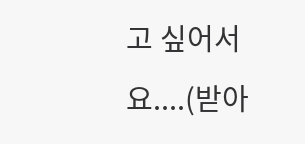고 싶어서요....(받아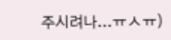주시려나...ㅠㅅㅠ)